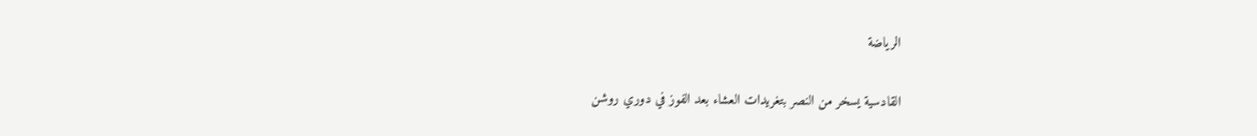الرياضة

القادسية يسخر من النصر بتغريدات العشاء بعد الفوز في دوري روشن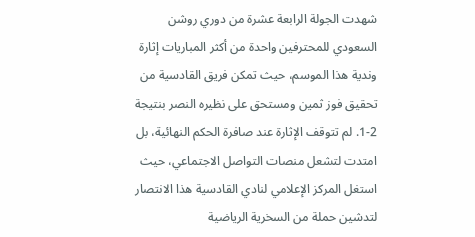شهدت الجولة الرابعة عشرة من دوري روشن السعودي للمحترفين واحدة من أكثر المباريات إثارة وندية هذا الموسم، حيث تمكن فريق القادسية من تحقيق فوز ثمين ومستحق على نظيره النصر بنتيجة 2-1. لم تتوقف الإثارة عند صافرة الحكم النهائية، بل امتدت لتشعل منصات التواصل الاجتماعي، حيث استغل المركز الإعلامي لنادي القادسية هذا الانتصار لتدشين حملة من السخرية الرياضية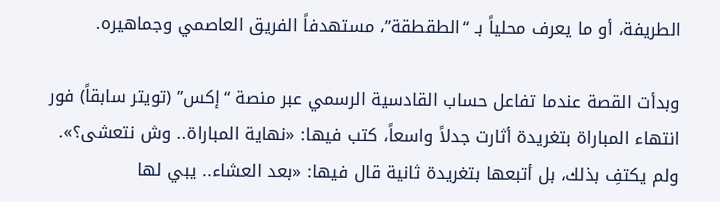الطريفة، أو ما يعرف محلياً بـ “الطقطقة”، مستهدفاً الفريق العاصمي وجماهيره.

وبدأت القصة عندما تفاعل حساب القادسية الرسمي عبر منصة “إكس” (تويتر سابقاً) فور انتهاء المباراة بتغريدة أثارت جدلاً واسعاً، كتب فيها: «نهاية المباراة.. وش نتعشى؟». ولم يكتفِ بذلك، بل أتبعها بتغريدة ثانية قال فيها: «بعد العشاء.. يبي لها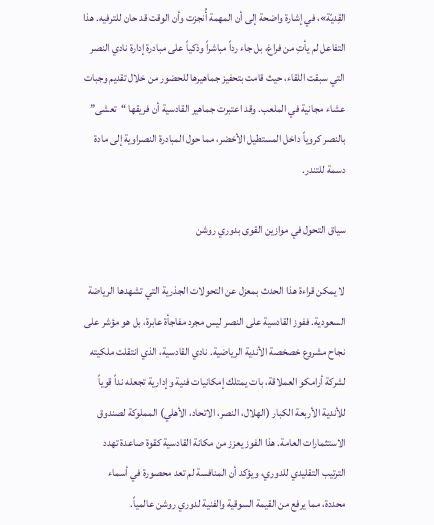القِديّة»، في إشارة واضحة إلى أن المهمة أُنجزت وأن الوقت قد حان للترفيه. هذا التفاعل لم يأتِ من فراغ، بل جاء رداً مباشراً وذكياً على مبادرة إدارة نادي النصر التي سبقت اللقاء، حيث قامت بتحفيز جماهيرها للحضور من خلال تقديم وجبات عشاء مجانية في الملعب. وقد اعتبرت جماهير القادسية أن فريقها “تعشى” بالنصر كروياً داخل المستطيل الأخضر، مما حول المبادرة النصراوية إلى مادة دسمة للتندر.

سياق التحول في موازين القوى بدوري روشن

لا يمكن قراءة هذا الحدث بمعزل عن التحولات الجذرية التي تشهدها الرياضة السعودية. ففوز القادسية على النصر ليس مجرد مفاجأة عابرة، بل هو مؤشر على نجاح مشروع خصخصة الأندية الرياضية. نادي القادسية، الذي انتقلت ملكيته لشركة أرامكو العملاقة، بات يمتلك إمكانيات فنية وإدارية تجعله نداً قوياً للأندية الأربعة الكبار (الهلال، النصر، الاتحاد، الأهلي) المملوكة لصندوق الاستثمارات العامة. هذا الفوز يعزز من مكانة القادسية كقوة صاعدة تهدد الترتيب التقليدي للدوري، ويؤكد أن المنافسة لم تعد محصورة في أسماء محددة، مما يرفع من القيمة السوقية والفنية لدوري روشن عالمياً.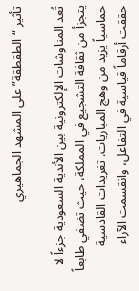تأثير “الطقطقة” على المشهد الجماهيري

تُعد المناوشات الإلكترونية بين الأندية السعودية جزءاً لا يتجزأ من ثقافة التشجيع في المملكة، حيث تضفي طابعاً حماسياً يزيد من وهج المباريات. تغريدات القادسية حققت أرقاماً قياسية في التفاعل، وانقسمت الآراء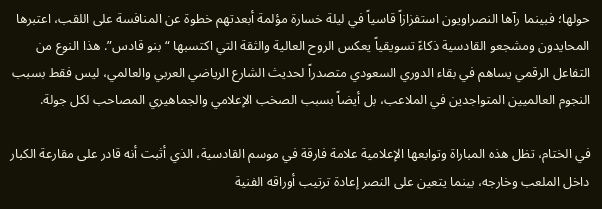حولها؛ فبينما رآها النصراويون استفزازاً قاسياً في ليلة خسارة مؤلمة أبعدتهم خطوة عن المنافسة على اللقب، اعتبرها المحايدون ومشجعو القادسية ذكاءً تسويقياً يعكس الروح العالية والثقة التي اكتسبها “بنو قادس”. هذا النوع من التفاعل الرقمي يساهم في بقاء الدوري السعودي متصدراً لحديث الشارع الرياضي العربي والعالمي، ليس فقط بسبب النجوم العالميين المتواجدين في الملاعب، بل أيضاً بسبب الصخب الإعلامي والجماهيري المصاحب لكل جولة.

في الختام، تظل هذه المباراة وتوابعها الإعلامية علامة فارقة في موسم القادسية، الذي أثبت أنه قادر على مقارعة الكبار داخل الملعب وخارجه، بينما يتعين على النصر إعادة ترتيب أوراقه الفنية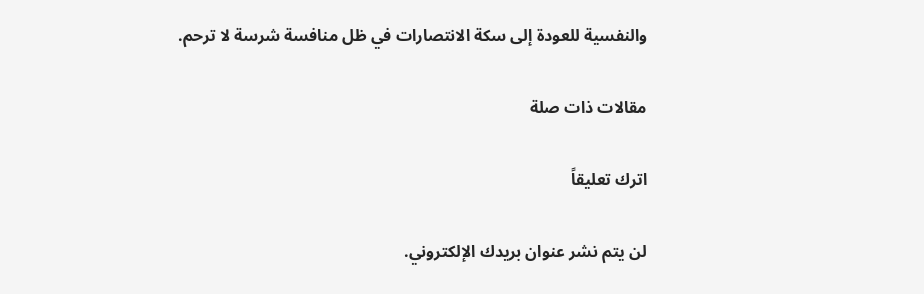والنفسية للعودة إلى سكة الانتصارات في ظل منافسة شرسة لا ترحم.

مقالات ذات صلة

اترك تعليقاً

لن يتم نشر عنوان بريدك الإلكتروني.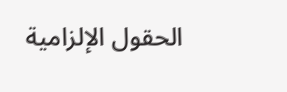الحقول الإلزامية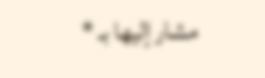مشار إليها بـ *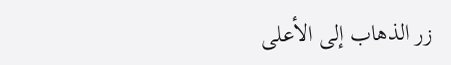زر الذهاب إلى الأعلى